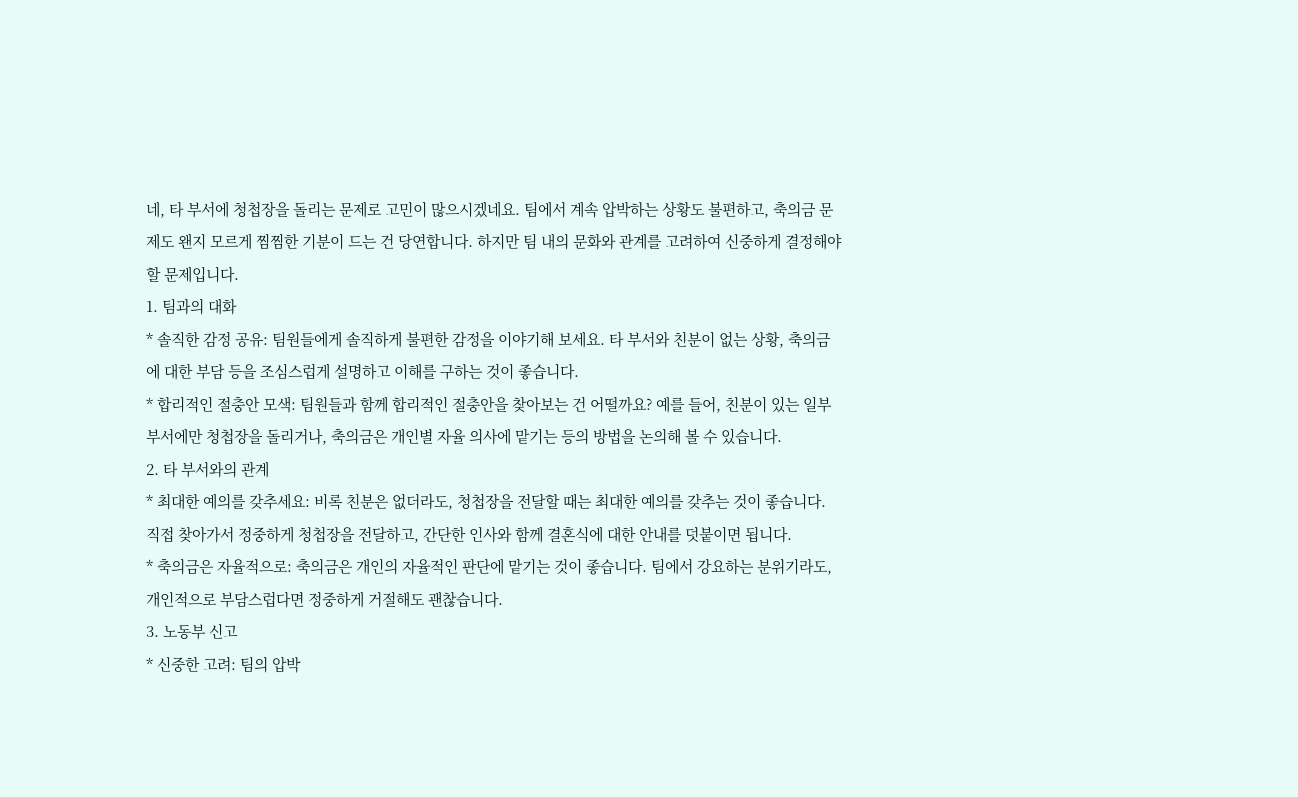네, 타 부서에 청첩장을 돌리는 문제로 고민이 많으시겠네요. 팀에서 계속 압박하는 상황도 불편하고, 축의금 문제도 왠지 모르게 찜찜한 기분이 드는 건 당연합니다. 하지만 팀 내의 문화와 관계를 고려하여 신중하게 결정해야 할 문제입니다.
1. 팀과의 대화
* 솔직한 감정 공유: 팀원들에게 솔직하게 불편한 감정을 이야기해 보세요. 타 부서와 친분이 없는 상황, 축의금에 대한 부담 등을 조심스럽게 설명하고 이해를 구하는 것이 좋습니다.
* 합리적인 절충안 모색: 팀원들과 함께 합리적인 절충안을 찾아보는 건 어떨까요? 예를 들어, 친분이 있는 일부 부서에만 청첩장을 돌리거나, 축의금은 개인별 자율 의사에 맡기는 등의 방법을 논의해 볼 수 있습니다.
2. 타 부서와의 관계
* 최대한 예의를 갖추세요: 비록 친분은 없더라도, 청첩장을 전달할 때는 최대한 예의를 갖추는 것이 좋습니다. 직접 찾아가서 정중하게 청첩장을 전달하고, 간단한 인사와 함께 결혼식에 대한 안내를 덧붙이면 됩니다.
* 축의금은 자율적으로: 축의금은 개인의 자율적인 판단에 맡기는 것이 좋습니다. 팀에서 강요하는 분위기라도, 개인적으로 부담스럽다면 정중하게 거절해도 괜찮습니다.
3. 노동부 신고
* 신중한 고려: 팀의 압박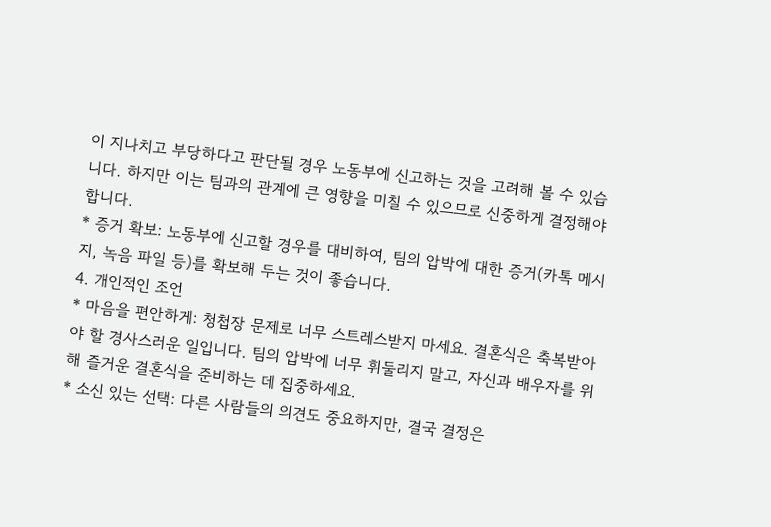이 지나치고 부당하다고 판단될 경우 노동부에 신고하는 것을 고려해 볼 수 있습니다. 하지만 이는 팀과의 관계에 큰 영향을 미칠 수 있으므로 신중하게 결정해야 합니다.
* 증거 확보: 노동부에 신고할 경우를 대비하여, 팀의 압박에 대한 증거(카톡 메시지, 녹음 파일 등)를 확보해 두는 것이 좋습니다.
4. 개인적인 조언
* 마음을 편안하게: 청첩장 문제로 너무 스트레스받지 마세요. 결혼식은 축복받아야 할 경사스러운 일입니다. 팀의 압박에 너무 휘둘리지 말고, 자신과 배우자를 위해 즐거운 결혼식을 준비하는 데 집중하세요.
* 소신 있는 선택: 다른 사람들의 의견도 중요하지만, 결국 결정은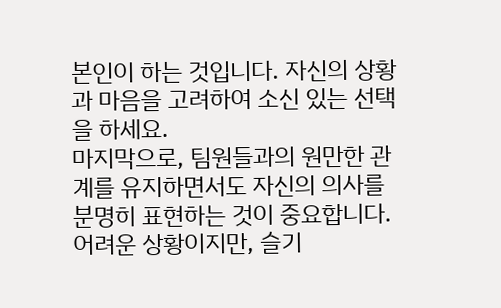본인이 하는 것입니다. 자신의 상황과 마음을 고려하여 소신 있는 선택을 하세요.
마지막으로, 팀원들과의 원만한 관계를 유지하면서도 자신의 의사를 분명히 표현하는 것이 중요합니다. 어려운 상황이지만, 슬기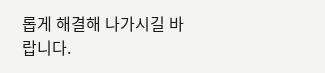롭게 해결해 나가시길 바랍니다.